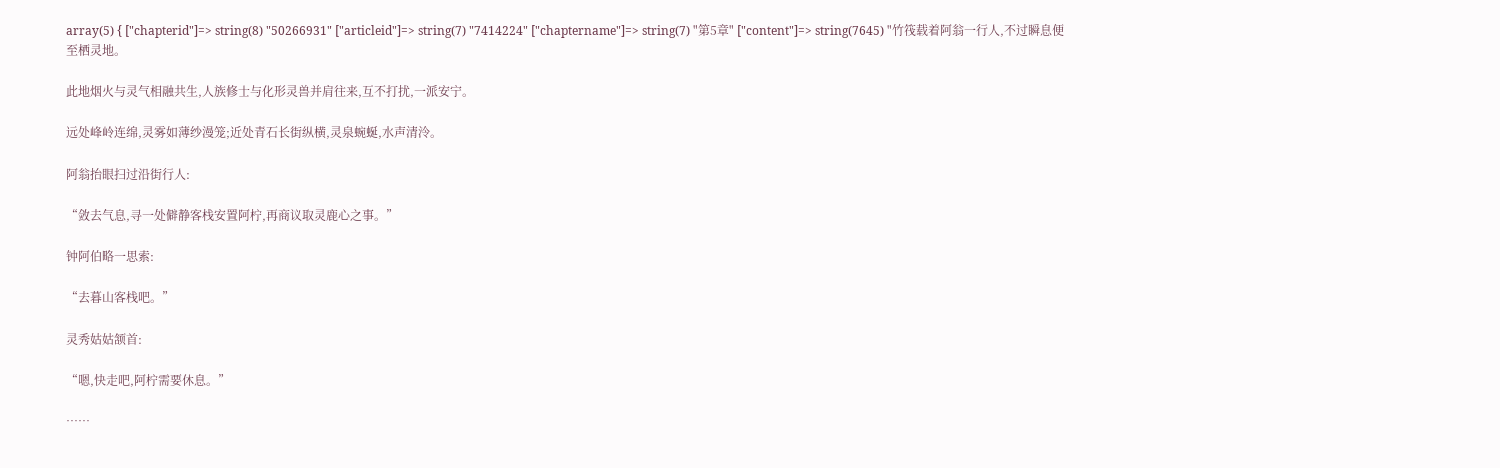array(5) { ["chapterid"]=> string(8) "50266931" ["articleid"]=> string(7) "7414224" ["chaptername"]=> string(7) "第5章" ["content"]=> string(7645) "竹筏载着阿翁一行人,不过瞬息便至栖灵地。

此地烟火与灵气相融共生,人族修士与化形灵兽并肩往来,互不打扰,一派安宁。

远处峰岭连绵,灵雾如薄纱漫笼;近处青石长街纵横,灵泉蜿蜒,水声清泠。

阿翁抬眼扫过沿街行人:

“敛去气息,寻一处僻静客栈安置阿柠,再商议取灵鹿心之事。”

钟阿伯略一思索:

“去暮山客栈吧。”

灵秀姑姑颔首:

“嗯,快走吧,阿柠需要休息。”

……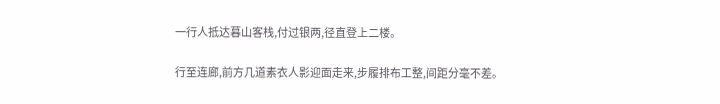一行人抵达暮山客栈,付过银两,径直登上二楼。

行至连廊,前方几道素衣人影迎面走来,步履排布工整,间距分毫不差。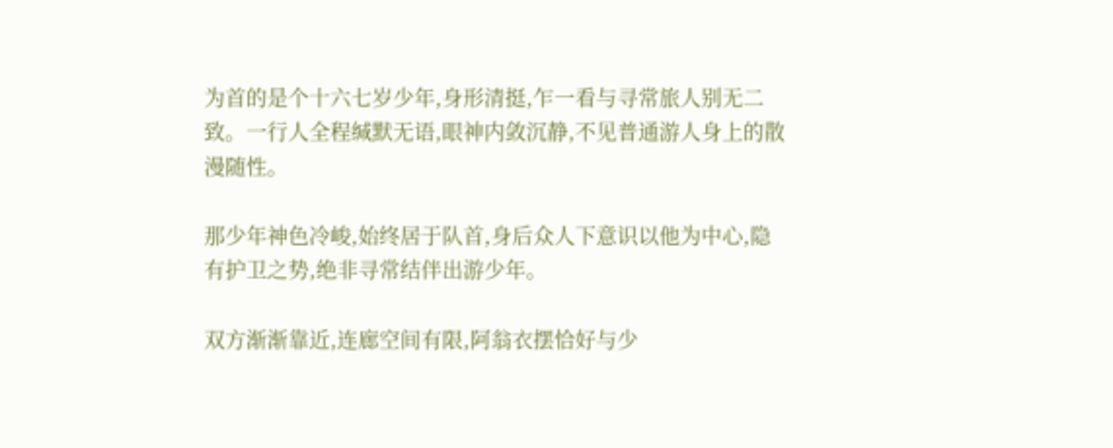为首的是个十六七岁少年,身形清挺,乍一看与寻常旅人别无二致。一行人全程缄默无语,眼神内敛沉静,不见普通游人身上的散漫随性。

那少年神色冷峻,始终居于队首,身后众人下意识以他为中心,隐有护卫之势,绝非寻常结伴出游少年。

双方渐渐靠近,连廊空间有限,阿翁衣摆恰好与少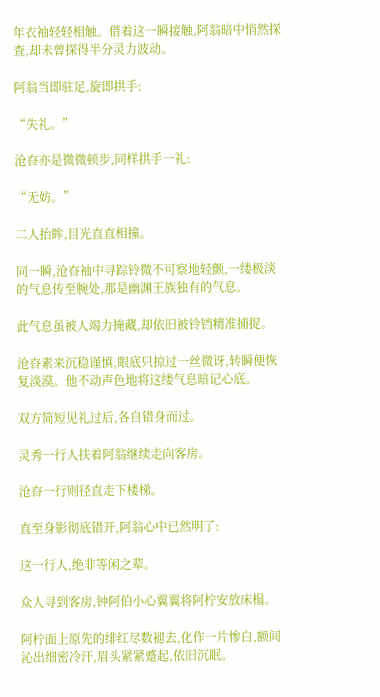年衣袖轻轻相触。借着这一瞬接触,阿翁暗中悄然探查,却未曾探得半分灵力波动。

阿翁当即驻足,旋即拱手:

“失礼。”

沧昚亦是微微顿步,同样拱手一礼:

“无妨。”

二人抬眸,目光直直相撞。

同一瞬,沧昚袖中寻踪铃微不可察地轻颤,一缕极淡的气息传至腕处,那是幽渊王族独有的气息。

此气息虽被人竭力掩藏,却依旧被铃铛精准捕捉。

沧昚素来沉稳谨慎,眼底只掠过一丝微讶,转瞬便恢复淡漠。他不动声色地将这缕气息暗记心底。

双方简短见礼过后,各自错身而过。

灵秀一行人扶着阿翁继续走向客房。

沧昚一行则径直走下楼梯。

直至身影彻底错开,阿翁心中已然明了:

这一行人,绝非等闲之辈。

众人寻到客房,钟阿伯小心翼翼将阿柠安放床榻。

阿柠面上原先的绯红尽数褪去,化作一片惨白,额间沁出细密冷汗,眉头紧紧蹙起,依旧沉眠。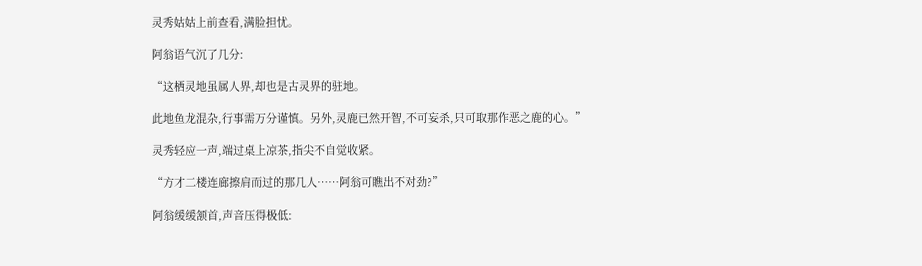灵秀姑姑上前查看,满脸担忧。

阿翁语气沉了几分:

“这栖灵地虽属人界,却也是古灵界的驻地。

此地鱼龙混杂,行事需万分谨慎。另外,灵鹿已然开智,不可妄杀,只可取那作恶之鹿的心。”

灵秀轻应一声,端过桌上凉茶,指尖不自觉收紧。

“方才二楼连廊擦肩而过的那几人……阿翁可瞧出不对劲?”

阿翁缓缓颔首,声音压得极低: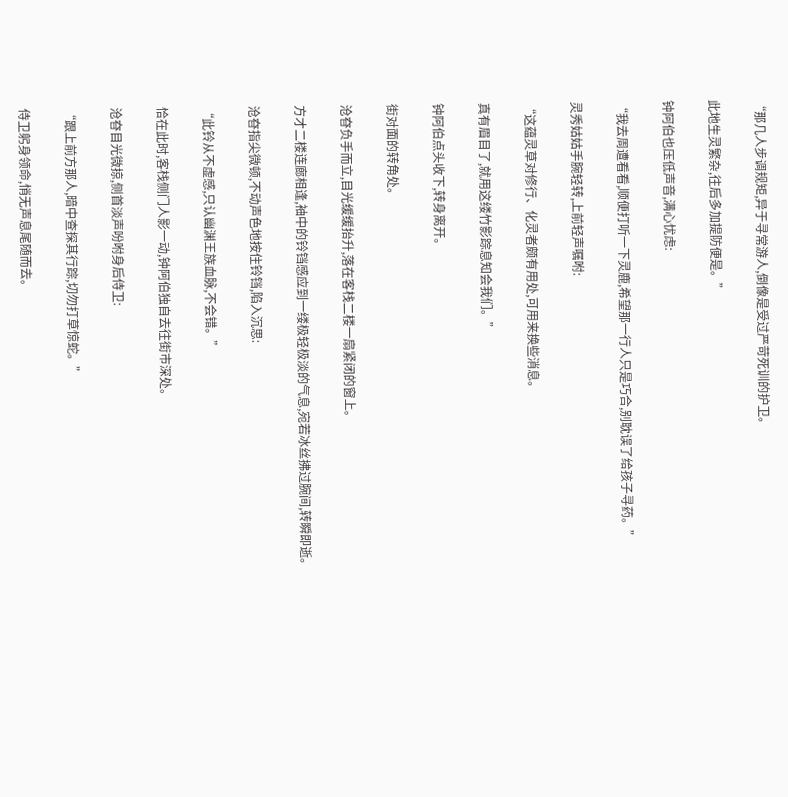“那几人步调规矩,异于寻常游人,倒像是受过严苛死训的护卫。

此地生灵繁杂,往后多加提防便是。”

钟阿伯也压低声音,满心忧虑:

“我去周遭看看,顺便打听一下灵鹿,希望那一行人只是巧合,别耽误了给孩子寻药。”

灵秀姑姑手腕轻转,上前轻声嘱咐:

“这蕴灵草对修行、化灵者颇有用处,可用来换些消息。

真有眉目了,就用这缕竹影踪息知会我们。”

钟阿伯点头收下,转身离开。

街对面的转角处。

沧昚负手而立,目光缓缓抬升,落在客栈二楼一扇紧闭的窗上。

方才二楼连廊相逢,袖中的铃铛感应到一缕极轻极淡的气息,宛若冰丝拂过腕间,转瞬即逝。

沧昚指尖微顿,不动声色地按住铃铛,陷入沉思:

“此铃从不虚感,只认幽渊王族血脉,不会错。”

恰在此时,客栈侧门人影一动,钟阿伯独自去往街市深处。

沧昚目光微掠,侧首淡声吩咐身后侍卫:

“跟上前方那人,暗中查探其行踪,切勿打草惊蛇。”

侍卫躬身领命,悄无声息尾随而去。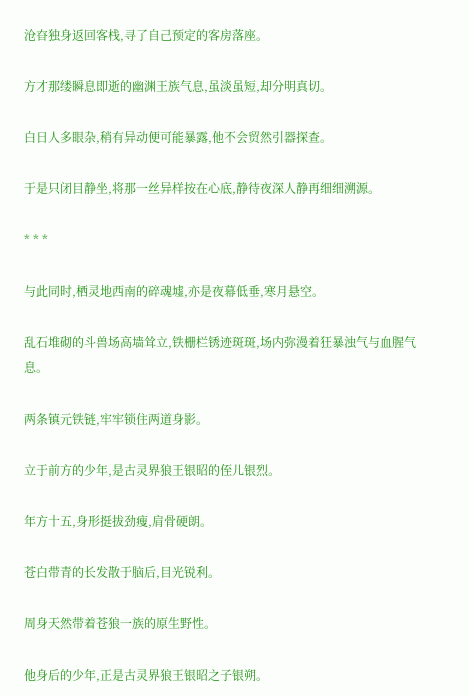沧昚独身返回客栈,寻了自己预定的客房落座。

方才那缕瞬息即逝的幽渊王族气息,虽淡虽短,却分明真切。

白日人多眼杂,稍有异动便可能暴露,他不会贸然引器探查。

于是只闭目静坐,将那一丝异样按在心底,静待夜深人静再细细溯源。

* * *

与此同时,栖灵地西南的碎魂墟,亦是夜幕低垂,寒月悬空。

乱石堆砌的斗兽场高墙耸立,铁栅栏锈迹斑斑,场内弥漫着狂暴浊气与血腥气息。

两条镇元铁链,牢牢锁住两道身影。

立于前方的少年,是古灵界狼王银昭的侄儿银烈。

年方十五,身形挺拔劲瘦,肩骨硬朗。

苍白带青的长发散于脑后,目光锐利。

周身天然带着苍狼一族的原生野性。

他身后的少年,正是古灵界狼王银昭之子银朔。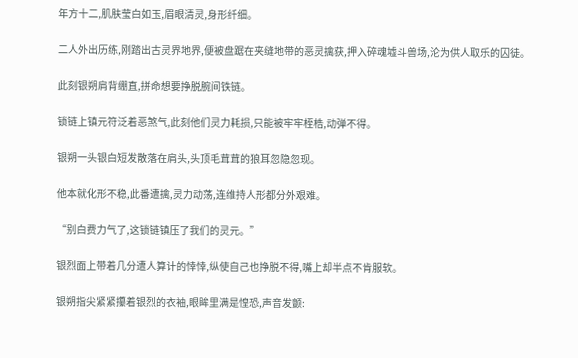年方十二,肌肤莹白如玉,眉眼清灵,身形纤细。

二人外出历练,刚踏出古灵界地界,便被盘踞在夹缝地带的恶灵擒获,押入碎魂墟斗兽场,沦为供人取乐的囚徒。

此刻银朔肩背绷直,拼命想要挣脱腕间铁链。

锁链上镇元符泛着恶煞气,此刻他们灵力耗损,只能被牢牢桎梏,动弹不得。

银朔一头银白短发散落在肩头,头顶毛茸茸的狼耳忽隐忽现。

他本就化形不稳,此番遭擒,灵力动荡,连维持人形都分外艰难。

“别白费力气了,这锁链镇压了我们的灵元。”

银烈面上带着几分遭人算计的悻悻,纵使自己也挣脱不得,嘴上却半点不肯服软。

银朔指尖紧紧攥着银烈的衣袖,眼眸里满是惶恐,声音发颤: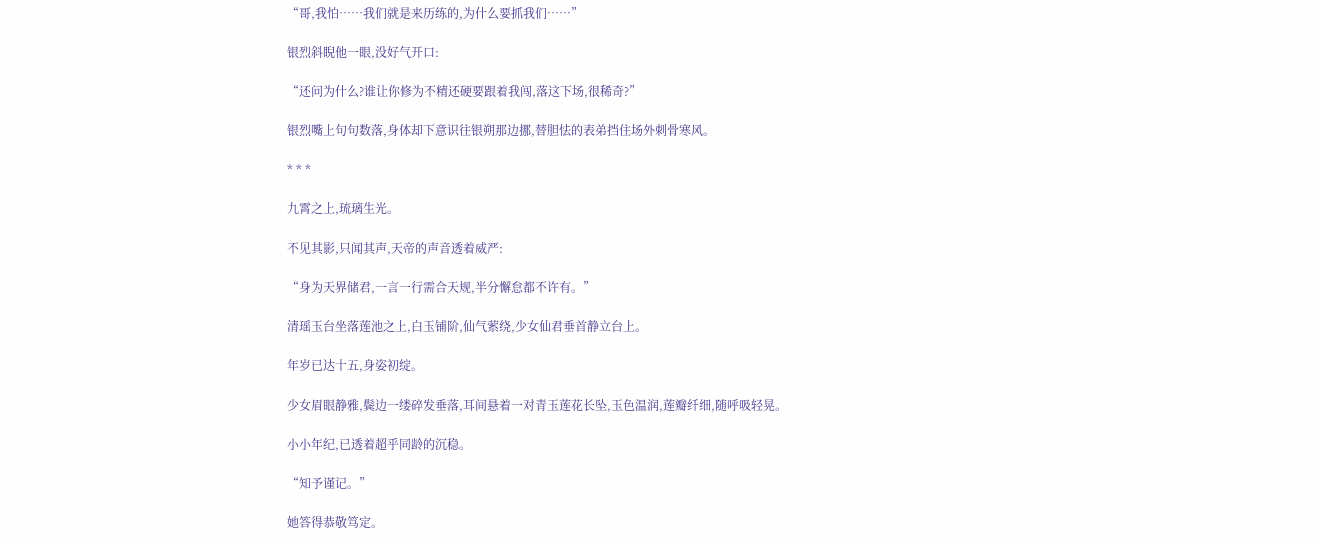“哥,我怕……我们就是来历练的,为什么要抓我们……”

银烈斜睨他一眼,没好气开口:

“还问为什么?谁让你修为不精还硬要跟着我闯,落这下场,很稀奇?”

银烈嘴上句句数落,身体却下意识往银朔那边挪,替胆怯的表弟挡住场外刺骨寒风。

* * *

九霄之上,琉璃生光。

不见其影,只闻其声,天帝的声音透着威严:

“身为天界储君,一言一行需合天规,半分懈怠都不许有。”

清瑶玉台坐落莲池之上,白玉铺阶,仙气萦绕,少女仙君垂首静立台上。

年岁已达十五,身姿初绽。

少女眉眼静雅,鬓边一缕碎发垂落,耳间悬着一对青玉莲花长坠,玉色温润,莲瓣纤细,随呼吸轻晃。

小小年纪,已透着超乎同龄的沉稳。

“知予谨记。”

她答得恭敬笃定。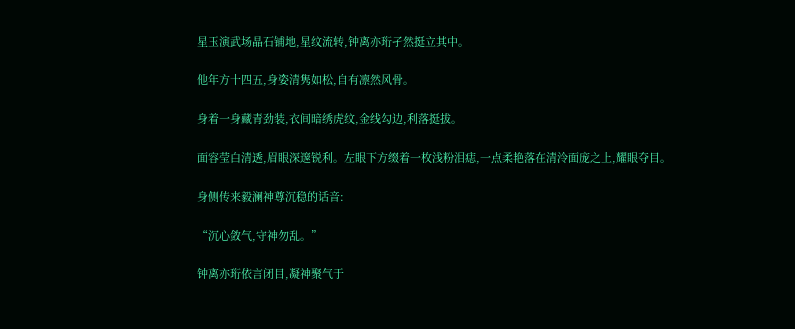星玉演武场晶石铺地,星纹流转,钟离亦珩孑然挺立其中。

他年方十四五,身姿清隽如松,自有凛然风骨。

身着一身藏青劲装,衣间暗绣虎纹,金线勾边,利落挺拔。

面容莹白清透,眉眼深邃锐利。左眼下方缀着一枚浅粉泪痣,一点柔艳落在清泠面庞之上,耀眼夺目。

身侧传来毅澜神尊沉稳的话音:

“沉心敛气,守神勿乱。”

钟离亦珩依言闭目,凝神聚气于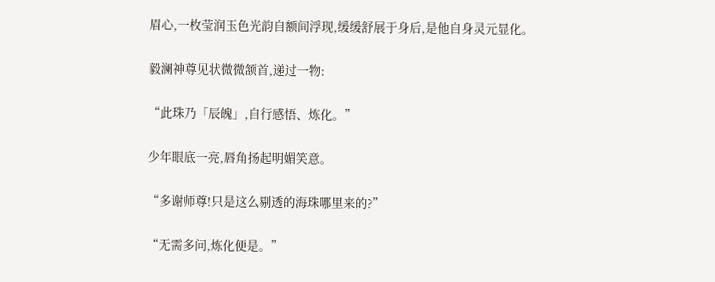眉心,一枚莹润玉色光韵自额间浮现,缓缓舒展于身后,是他自身灵元显化。

毅澜神尊见状微微颔首,递过一物:

“此珠乃「辰魄」,自行感悟、炼化。”

少年眼底一亮,唇角扬起明媚笑意。

“多谢师尊!只是这么剔透的海珠哪里来的?”

“无需多问,炼化便是。”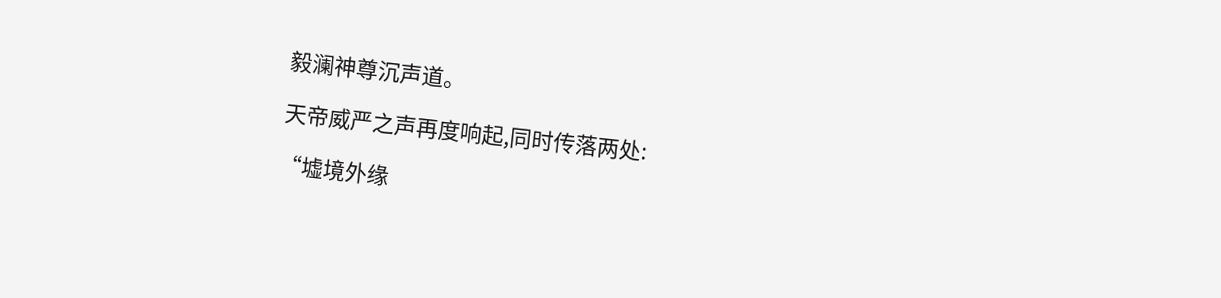毅澜神尊沉声道。

天帝威严之声再度响起,同时传落两处:

“墟境外缘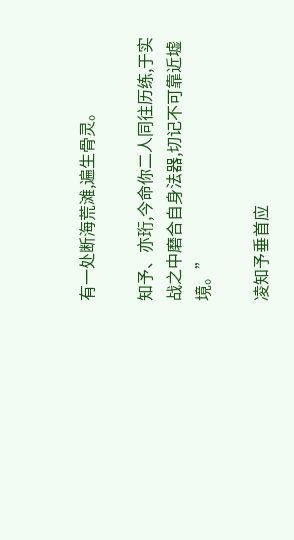有一处断海荒滩,遍生骨灵。

知予、亦珩,今命你二人同往历练,于实战之中磨合自身法器,切记不可靠近墟境。”

凌知予垂首应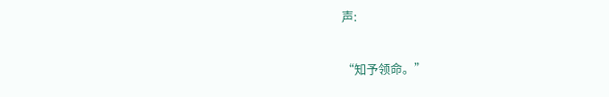声:

“知予领命。”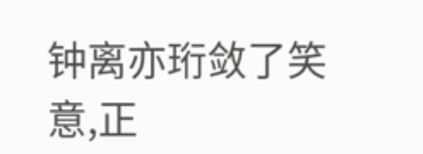钟离亦珩敛了笑意,正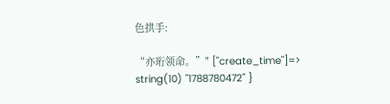色拱手:

“亦珩领命。”" ["create_time"]=> string(10) "1788780472" }